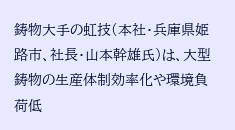鋳物大手の虹技(本社・兵庫県姫路市、社長・山本幹雄氏)は、大型鋳物の生産体制効率化や環境負荷低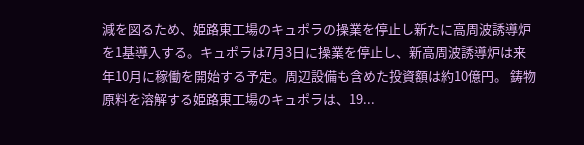減を図るため、姫路東工場のキュポラの操業を停止し新たに高周波誘導炉を1基導入する。キュポラは7月3日に操業を停止し、新高周波誘導炉は来年10月に稼働を開始する予定。周辺設備も含めた投資額は約10億円。 鋳物原料を溶解する姫路東工場のキュポラは、19...